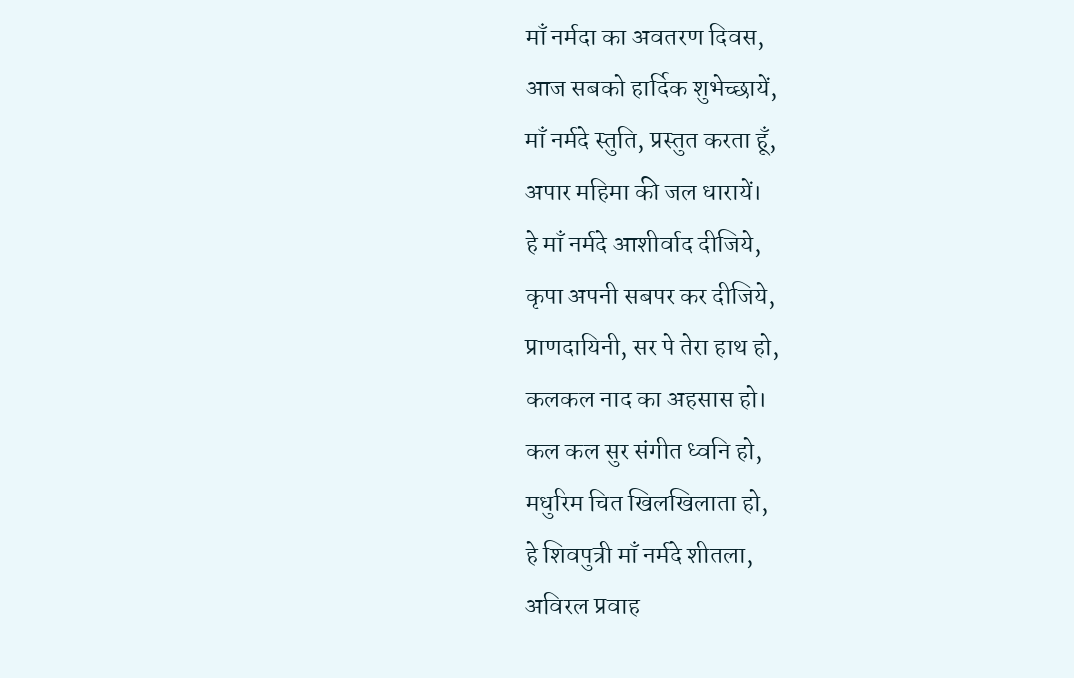माँ नर्मदा का अवतरण दिवस,
आज सबको हार्दिक शुभेच्छायें,
माँ नर्मदे स्तुति, प्रस्तुत करता हूँ,
अपार महिमा की जल धारायें।
हे माँ नर्मदे आशीर्वाद दीजिये,
कृपा अपनी सबपर कर दीजिये,
प्राणदायिनी, सर पे तेरा हाथ हो,
कलकल नाद का अहसास हो।
कल कल सुर संगीत ध्वनि हो,
मधुरिम चित खिलखिलाता हो,
हे शिवपुत्री माँ नर्मदे शीतला,
अविरल प्रवाह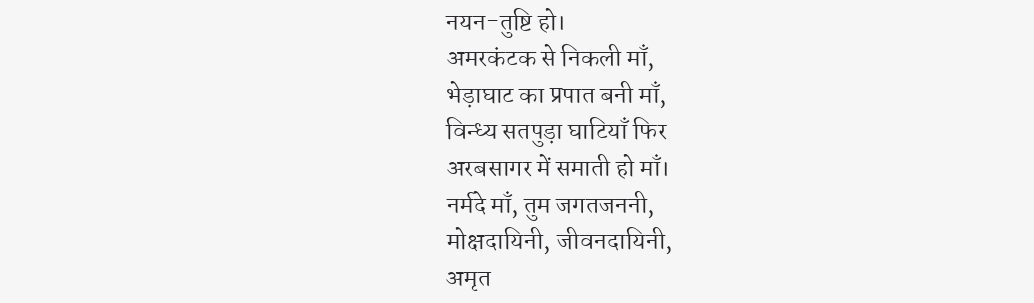नयन-तुष्टि हो।
अमरकंटक से निकली माँ,
भेड़ाघाट का प्रपात बनी माँ,
विन्ध्य सतपुड़ा घाटियाँ फिर
अरबसागर में समाती हो माँ।
नर्मदे माँ, तुम जगतजननी,
मोक्षदायिनी, जीवनदायिनी,
अमृत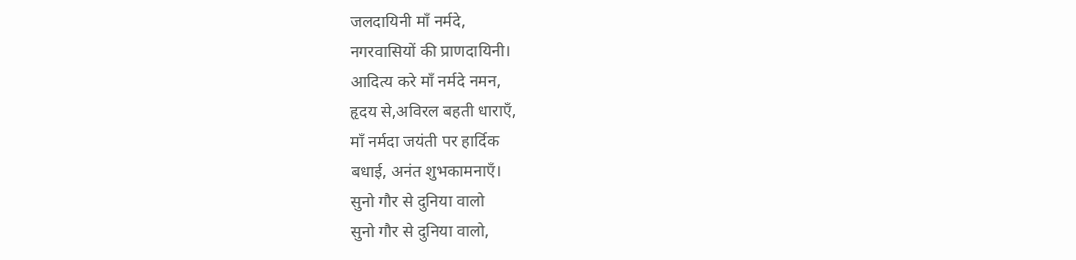जलदायिनी माँ नर्मदे,
नगरवासियों की प्राणदायिनी।
आदित्य करे माँ नर्मदे नमन,
हृदय से,अविरल बहती धाराएँ,
माँ नर्मदा जयंती पर हार्दिक
बधाई, अनंत शुभकामनाएँ।
सुनो गौर से दुनिया वालो
सुनो गौर से दुनिया वालो,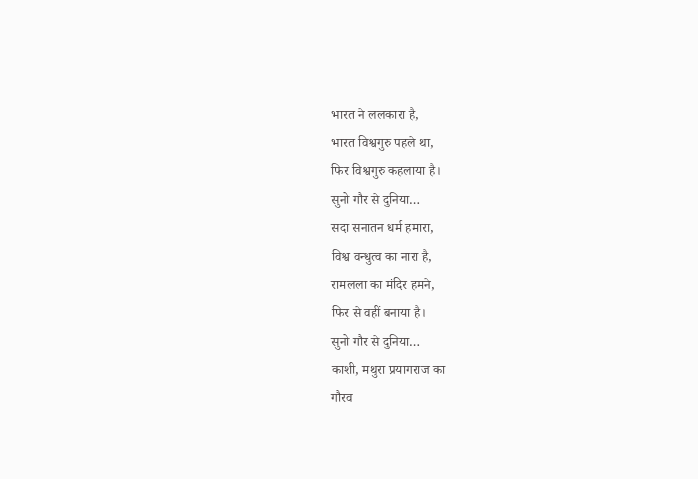भारत ने ललकारा है,
भारत विश्वगुरु पहले था,
फिर विश्वगुरु कहलाया है।
सुनो गौर से दुनिया…
सदा सनातन धर्म हमारा,
विश्व वन्धुत्व का नारा है,
रामलला का मंदिर हमने,
फिर से वहीं बनाया है।
सुनो गौर से दुनिया…
काशी, मथुरा प्रयागराज का
गौरव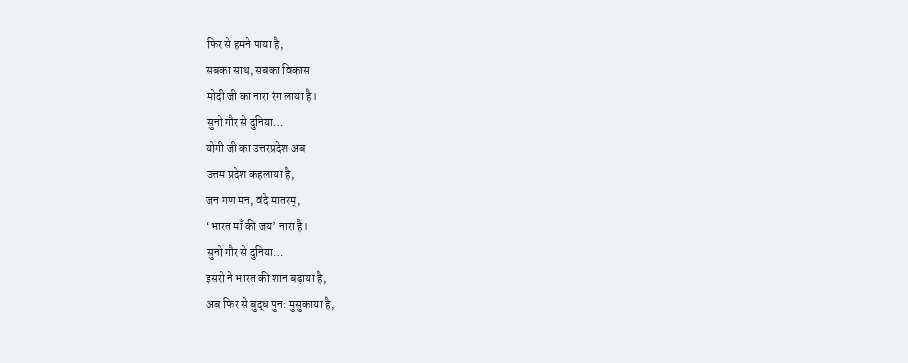फिर से हमने पाया है,
सबका साथ, सबका विकास
मोदी जी का नारा रंग लाया है।
सुनो गौर से दुनिया…
योगी जी का उत्तरप्रदेश अब
उत्तम प्रदेश कहलाया है,
जन गण मन, वंदे मातरम्,
‘भारत माँ की जय’ नारा है।
सुनो गौर से दुनिया…
इसरो ने भारत की शान बढ़ाया है,
अब फिर से बुद्ध पुन: मुसुकाया है,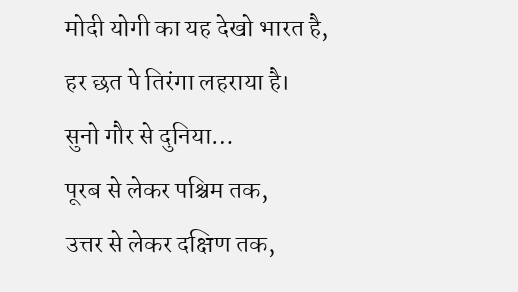मोदी योगी का यह देखो भारत है,
हर छत पे तिरंगा लहराया है।
सुनो गौर से दुनिया…
पूरब से लेकर पश्चिम तक,
उत्तर से लेकर दक्षिण तक,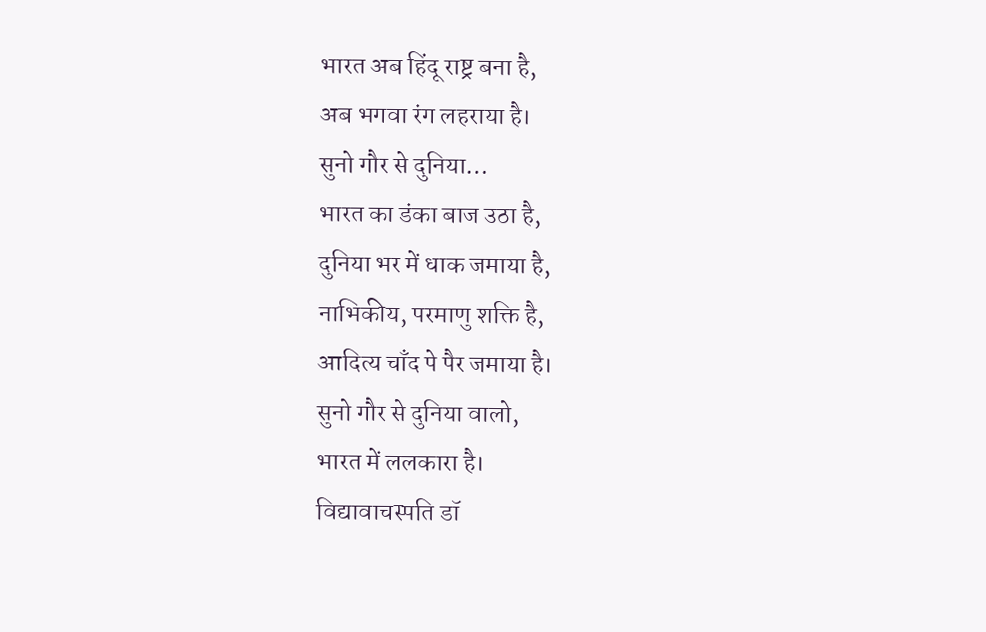भारत अब हिंदू राष्ट्र बना है,
अब भगवा रंग लहराया है।
सुनो गौर से दुनिया…
भारत का डंका बाज उठा है,
दुनिया भर में धाक जमाया है,
नाभिकीय, परमाणु शक्ति है,
आदित्य चाँद पे पैर जमाया है।
सुनो गौर से दुनिया वालो,
भारत में ललकारा है।
विद्यावाचस्पति डॉ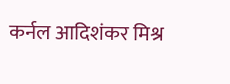कर्नल आदिशंकर मिश्र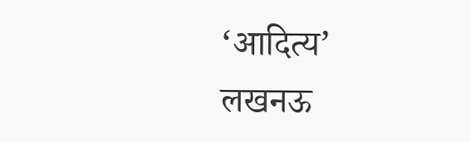‘आदित्य’
लखनऊ